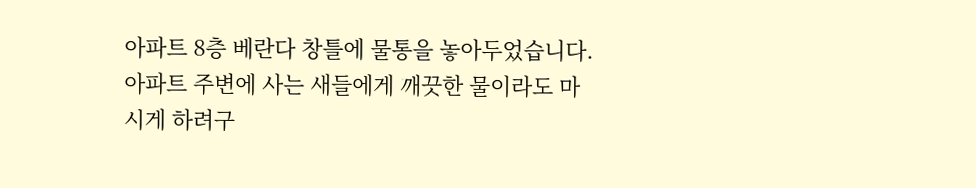아파트 8층 베란다 창틀에 물통을 놓아두었습니다. 아파트 주변에 사는 새들에게 깨끗한 물이라도 마시게 하려구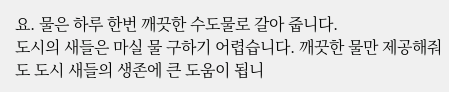요. 물은 하루 한번 깨끗한 수도물로 갈아 줍니다.
도시의 새들은 마실 물 구하기 어렵습니다. 깨끗한 물만 제공해줘도 도시 새들의 생존에 큰 도움이 됩니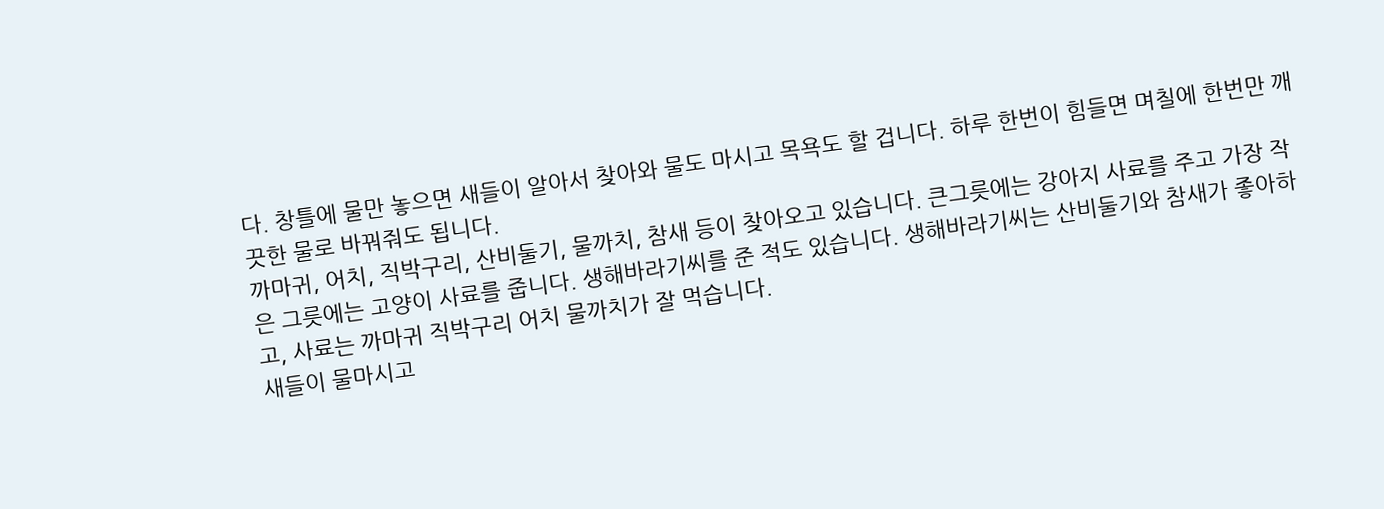다. 창틀에 물만 놓으면 새들이 알아서 찾아와 물도 마시고 목욕도 할 겁니다. 하루 한번이 힘들면 며칠에 한번만 깨끗한 물로 바꿔줘도 됩니다.
까마귀, 어치, 직박구리, 산비둘기, 물까치, 참새 등이 찾아오고 있습니다. 큰그릇에는 강아지 사료를 주고 가장 작은 그릇에는 고양이 사료를 줍니다. 생해바라기씨를 준 적도 있습니다. 생해바라기씨는 산비둘기와 참새가 좋아하고, 사료는 까마귀 직박구리 어치 물까치가 잘 먹습니다.
새들이 물마시고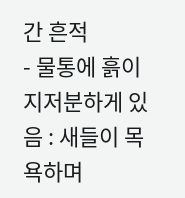간 흔적
- 물통에 흙이 지저분하게 있음 : 새들이 목욕하며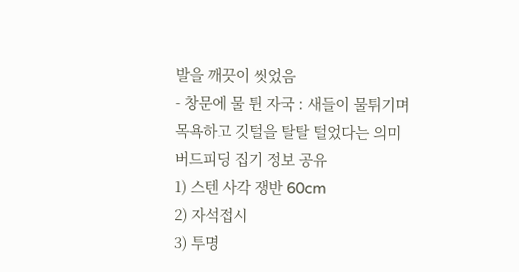발을 깨끗이 씻었음
- 창문에 물 튄 자국 : 새들이 물튀기며 목욕하고 깃털을 탈탈 털었다는 의미
버드피딩 집기 정보 공유
1) 스텐 사각 쟁반 60cm
2) 자석접시
3) 투명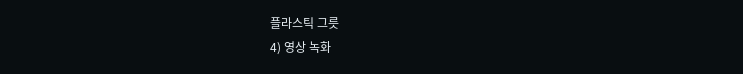플라스틱 그릇
4) 영상 녹화